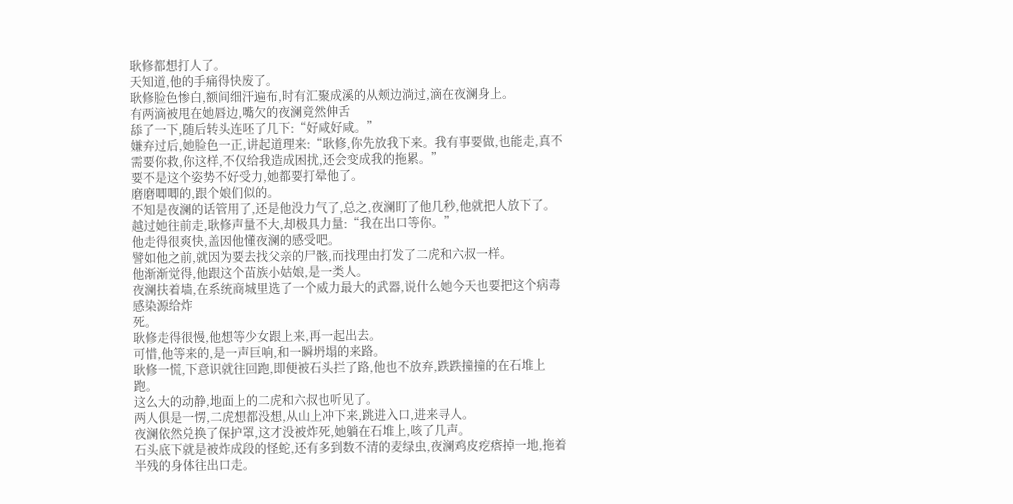耿修都想打人了。
天知道,他的手痛得快废了。
耿修脸色惨白,额间细汗遍布,时有汇聚成溪的从颊边淌过,滴在夜澜身上。
有两滴被甩在她唇边,嘴欠的夜澜竟然伸舌
舔了一下,随后转头连呸了几下:“好咸好咸。”
嫌弃过后,她脸色一正,讲起道理来:“耿修,你先放我下来。我有事要做,也能走,真不需要你救,你这样,不仅给我造成困扰,还会变成我的拖累。”
要不是这个姿势不好受力,她都要打晕他了。
磨磨唧唧的,跟个娘们似的。
不知是夜澜的话管用了,还是他没力气了,总之,夜澜盯了他几秒,他就把人放下了。
越过她往前走,耿修声量不大,却极具力量:“我在出口等你。”
他走得很爽快,盖因他懂夜澜的感受吧。
譬如他之前,就因为要去找父亲的尸骸,而找理由打发了二虎和六叔一样。
他渐渐觉得,他跟这个苗族小姑娘,是一类人。
夜澜扶着墙,在系统商城里选了一个威力最大的武器,说什么她今天也要把这个病毒感染源给炸
死。
耿修走得很慢,他想等少女跟上来,再一起出去。
可惜,他等来的,是一声巨响,和一瞬坍塌的来路。
耿修一慌,下意识就往回跑,即便被石头拦了路,他也不放弃,跌跌撞撞的在石堆上跑。
这么大的动静,地面上的二虎和六叔也听见了。
两人俱是一愣,二虎想都没想,从山上冲下来,跳进入口,进来寻人。
夜澜依然兑换了保护罩,这才没被炸死,她躺在石堆上,咳了几声。
石头底下就是被炸成段的怪蛇,还有多到数不清的麦绿虫,夜澜鸡皮疙瘩掉一地,拖着半残的身体往出口走。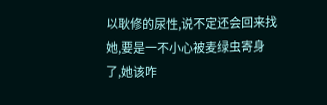以耿修的尿性,说不定还会回来找她,要是一不小心被麦绿虫寄身了,她该咋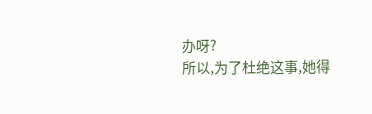办呀?
所以,为了杜绝这事,她得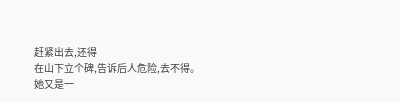赶紧出去,还得
在山下立个碑,告诉后人危险,去不得。
她又是一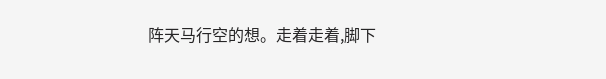阵天马行空的想。走着走着,脚下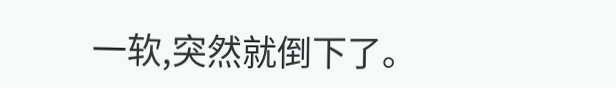一软,突然就倒下了。